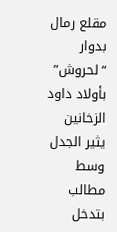مقلع رمال بدوار “لحروش” بأولاد داود الزخانين يثير الجدل وسط مطالب بتدخل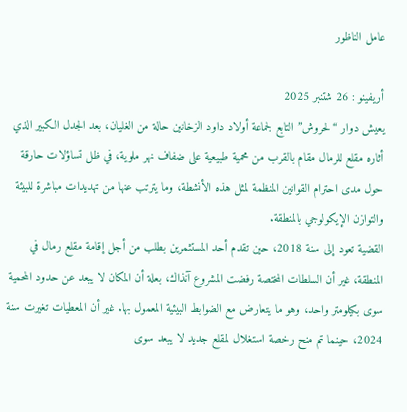عامل الناظور

أريفينو : 26 شتنبر 2025
يعيش دوار “لحروش” التابع لجماعة أولاد داود الزخانين حالة من الغليان، بعد الجدل الكبير الذي أثاره مقلع للرمال مقام بالقرب من محمية طبيعية على ضفاف نهر ملوية، في ظل تساؤلات حارقة حول مدى احترام القوانين المنظمة لمثل هذه الأنشطة، وما يترتب عنها من تهديدات مباشرة للبيئة والتوازن الإيكولوجي بالمنطقة.
القضية تعود إلى سنة 2018، حين تقدم أحد المستثمرين بطلب من أجل إقامة مقلع رمال في المنطقة، غير أن السلطات المختصة رفضت المشروع آنذاك، بعلة أن المكان لا يبعد عن حدود المحمية سوى بكيلومتر واحد، وهو ما يتعارض مع الضوابط البيئية المعمول بها. غير أن المعطيات تغيرت سنة 2024، حينما تم منح رخصة استغلال لمقلع جديد لا يبعد سوى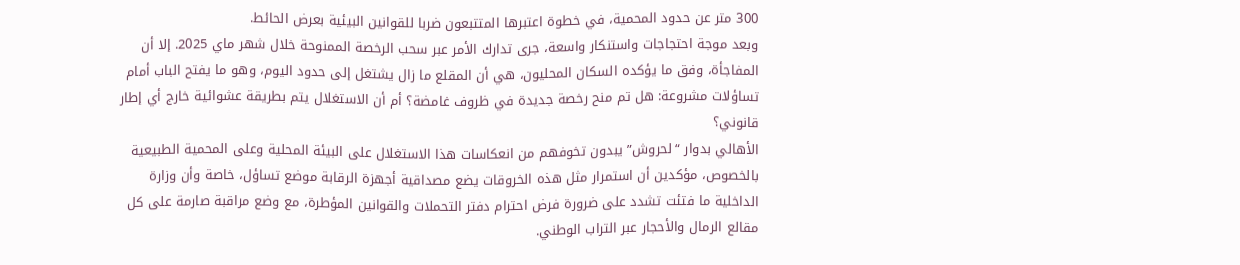300 متر عن حدود المحمية، في خطوة اعتبرها المتتبعون ضربا للقوانين البيئية بعرض الحائط.
وبعد موجة احتجاجات واستنكار واسعة، جرى تدارك الأمر عبر سحب الرخصة الممنوحة خلال شهر ماي 2025. إلا أن المفاجأة، وفق ما يؤكده السكان المحليون، هي أن المقلع ما زال يشتغل إلى حدود اليوم، وهو ما يفتح الباب أمام تساؤلات مشروعة: هل تم منح رخصة جديدة في ظروف غامضة؟ أم أن الاستغلال يتم بطريقة عشوائية خارج أي إطار قانوني؟
الأهالي بدوار “لحروش” يبدون تخوفهم من انعكاسات هذا الاستغلال على البيئة المحلية وعلى المحمية الطبيعية بالخصوص، مؤكدين أن استمرار مثل هذه الخروقات يضع مصداقية أجهزة الرقابة موضع تساؤل، خاصة وأن وزارة الداخلية ما فتئت تشدد على ضرورة فرض احترام دفتر التحملات والقوانين المؤطرة، مع وضع مراقبة صارمة على كل مقالع الرمال والأحجار عبر التراب الوطني.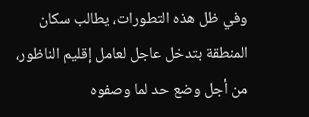وفي ظل هذه التطورات، يطالب سكان المنطقة بتدخل عاجل لعامل إقليم الناظور، من أجل وضع حد لما وصفوه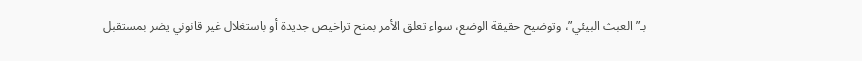بـ”العبث البيئي”، وتوضيح حقيقة الوضع، سواء تعلق الأمر بمنح تراخيص جديدة أو باستغلال غير قانوني يضر بمستقبل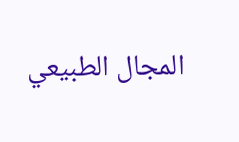المجال الطبيعي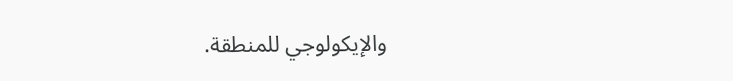والإيكولوجي للمنطقة.